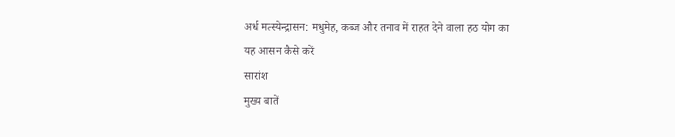अर्ध मत्स्येन्द्रासन: मधुमेह, कब्ज और तनाव में राहत देने वाला हठ योग का यह आसन कैसे करें
सारांश
मुख्य बातें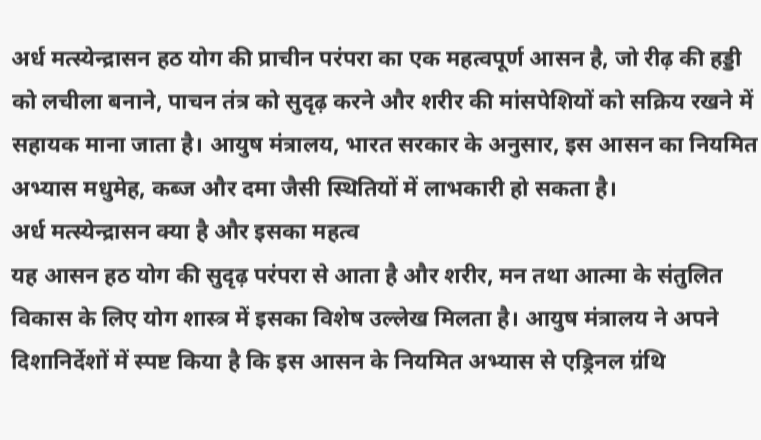अर्ध मत्स्येन्द्रासन हठ योग की प्राचीन परंपरा का एक महत्वपूर्ण आसन है, जो रीढ़ की हड्डी को लचीला बनाने, पाचन तंत्र को सुदृढ़ करने और शरीर की मांसपेशियों को सक्रिय रखने में सहायक माना जाता है। आयुष मंत्रालय, भारत सरकार के अनुसार, इस आसन का नियमित अभ्यास मधुमेह, कब्ज और दमा जैसी स्थितियों में लाभकारी हो सकता है।
अर्ध मत्स्येन्द्रासन क्या है और इसका महत्व
यह आसन हठ योग की सुदृढ़ परंपरा से आता है और शरीर, मन तथा आत्मा के संतुलित विकास के लिए योग शास्त्र में इसका विशेष उल्लेख मिलता है। आयुष मंत्रालय ने अपने दिशानिर्देशों में स्पष्ट किया है कि इस आसन के नियमित अभ्यास से एड्रिनल ग्रंथि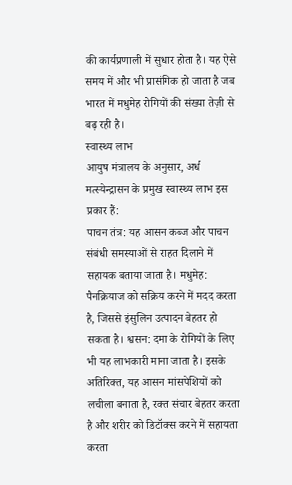की कार्यप्रणाली में सुधार होता है। यह ऐसे समय में और भी प्रासंगिक हो जाता है जब भारत में मधुमेह रोगियों की संख्या तेज़ी से बढ़ रही है।
स्वास्थ्य लाभ
आयुष मंत्रालय के अनुसार, अर्ध मत्स्येन्द्रासन के प्रमुख स्वास्थ्य लाभ इस प्रकार हैं:
पाचन तंत्र: यह आसन कब्ज और पाचन संबंधी समस्याओं से राहत दिलाने में सहायक बताया जाता है। मधुमेह: पैनक्रियाज को सक्रिय करने में मदद करता है, जिससे इंसुलिन उत्पादन बेहतर हो सकता है। श्वसन: दमा के रोगियों के लिए भी यह लाभकारी माना जाता है। इसके अतिरिक्त, यह आसन मांसपेशियों को लचीला बनाता है, रक्त संचार बेहतर करता है और शरीर को डिटॉक्स करने में सहायता करता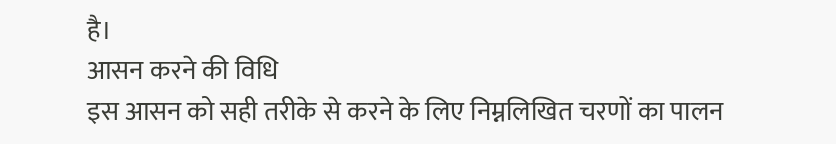है।
आसन करने की विधि
इस आसन को सही तरीके से करने के लिए निम्नलिखित चरणों का पालन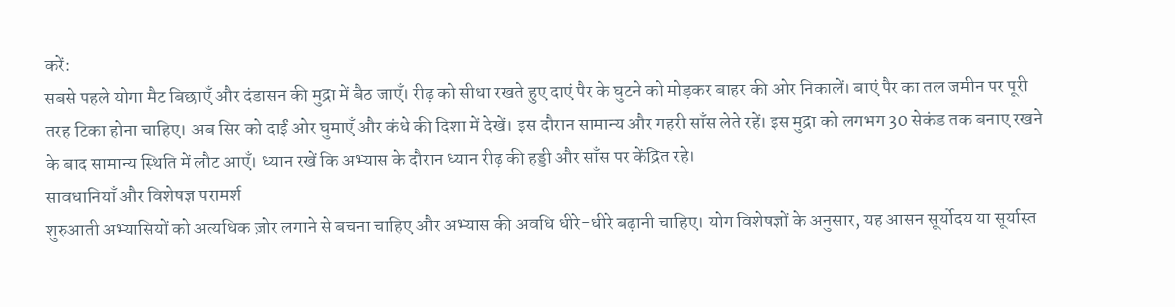करें:
सबसे पहले योगा मैट बिछाएँ और दंडासन की मुद्रा में बैठ जाएँ। रीढ़ को सीधा रखते हुए दाएं पैर के घुटने को मोड़कर बाहर की ओर निकालें। बाएं पैर का तल जमीन पर पूरी तरह टिका होना चाहिए। अब सिर को दाईं ओर घुमाएँ और कंधे की दिशा में देखें। इस दौरान सामान्य और गहरी साँस लेते रहें। इस मुद्रा को लगभग 30 सेकंड तक बनाए रखने के बाद सामान्य स्थिति में लौट आएँ। ध्यान रखें कि अभ्यास के दौरान ध्यान रीढ़ की हड्डी और साँस पर केंद्रित रहे।
सावधानियाँ और विशेषज्ञ परामर्श
शुरुआती अभ्यासियों को अत्यधिक ज़ोर लगाने से बचना चाहिए और अभ्यास की अवधि धीरे-धीरे बढ़ानी चाहिए। योग विशेषज्ञों के अनुसार, यह आसन सूर्योदय या सूर्यास्त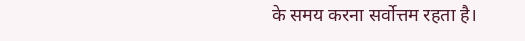के समय करना सर्वोत्तम रहता है।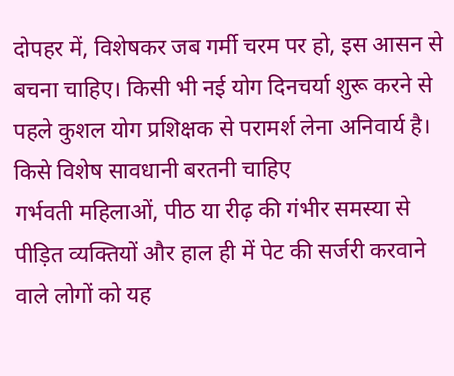दोपहर में, विशेषकर जब गर्मी चरम पर हो, इस आसन से बचना चाहिए। किसी भी नई योग दिनचर्या शुरू करने से पहले कुशल योग प्रशिक्षक से परामर्श लेना अनिवार्य है।
किसे विशेष सावधानी बरतनी चाहिए
गर्भवती महिलाओं, पीठ या रीढ़ की गंभीर समस्या से पीड़ित व्यक्तियों और हाल ही में पेट की सर्जरी करवाने वाले लोगों को यह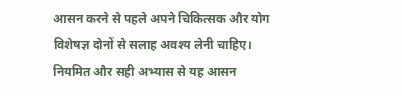आसन करने से पहले अपने चिकित्सक और योग विशेषज्ञ दोनों से सलाह अवश्य लेनी चाहिए। नियमित और सही अभ्यास से यह आसन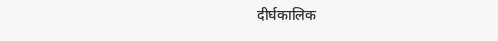दीर्घकालिक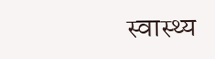स्वास्थ्य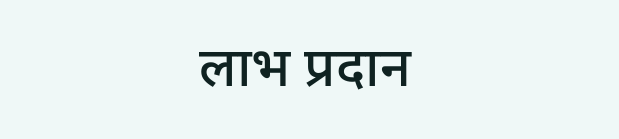लाभ प्रदान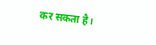कर सकता है।